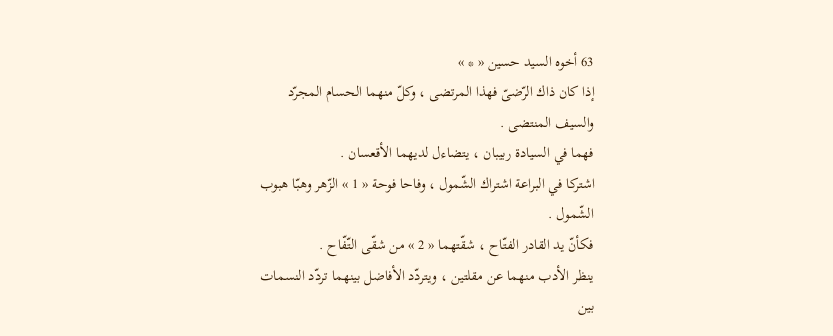63 أخوه السيد حسين « * »
إذا كان ذاك الرّضىّ فهذا المرتضى ، وكلّ منهما الحسام المجرّد والسيف المنتضى .
فهما في السيادة ربيبان ، يتضاءل لديهما الأقعسان .
اشتركا في البراعة اشتراك الشّمول ، وفاحا فوحة « 1 » الزّهر وهبّا هبوب الشّمول .
فكأنّ يد القادر الفتّاح ، شقّتهما « 2 » من شقّى التّفّاح .
ينظر الأدب منهما عن مقلتين ، ويتردّد الأفاضل بينهما تردّد النسمات بين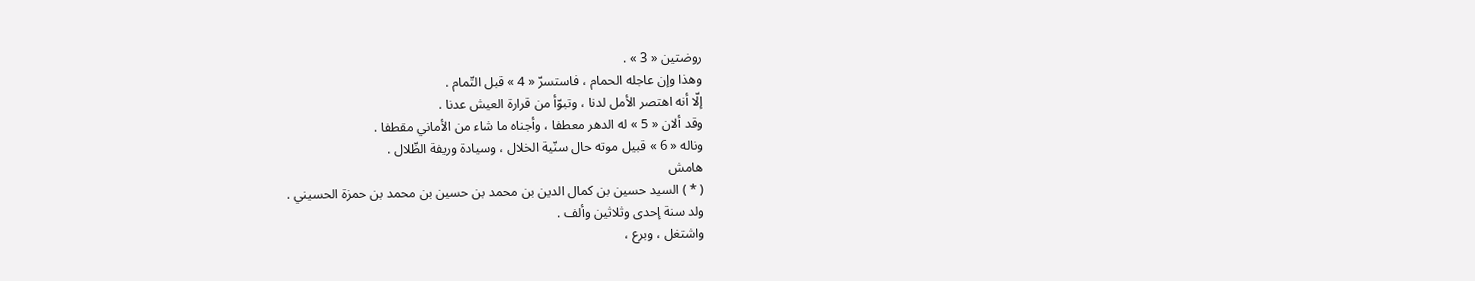روضتين « 3 » .
وهذا وإن عاجله الحمام ، فاستسرّ « 4 » قبل التّمام .
إلّا أنه اهتصر الأمل لدنا ، وتبوّأ من قرارة العيش عدنا .
وقد ألان « 5 » له الدهر معطفا ، وأجناه ما شاء من الأماني مقطفا .
وناله « 6 » قبيل موته حال سنّية الخلال ، وسيادة وريفة الظّلال .
هامش
( * ) السيد حسين بن كمال الدين بن محمد بن حسين بن محمد بن حمزة الحسيني .
ولد سنة إحدى وثلاثين وألف .
واشتغل ، وبرع ،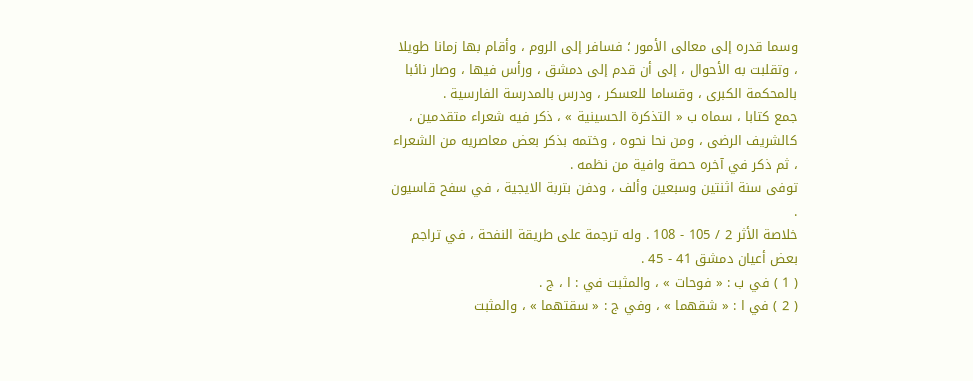وسما قدره إلى معالى الأمور ؛ فسافر إلى الروم ، وأقام بها زمانا طويلا ، وتقلبت به الأحوال ، إلى أن قدم إلى دمشق ، ورأس فيها ، وصار نائبا بالمحكمة الكبرى ، وقساما للعسكر ، ودرس بالمدرسة الفارسية .
جمع كتابا ، سماه ب « التذكرة الحسينية » ، ذكر فيه شعراء متقدمين ، كالشريف الرضى ، ومن نحا نحوه ، وختمه بذكر بعض معاصريه من الشعراء ، ثم ذكر في آخره حصة وافية من نظمه .
توفى سنة اثنتين وسبعين وألف ، ودفن بتربة الايجية ، في سفح قاسيون .
خلاصة الأثر 2 / 105 - 108 . وله ترجمة على طريقة النفحة ، في تراجم بعض أعيان دمشق 41 - 45 .
( 1 ) في ب : « فوحات » ، والمثبت في : ا ، ج .
( 2 ) في ا : « شقهما » ، وفي ج : « سقتهما » ، والمثبت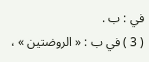في : ب .
( 3 ) في ب : « الروضتين » ،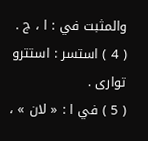والمثبت في : ا ، ج .
( 4 ) استسر : استترو توارى .
( 5 ) في ا : « لان » ،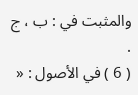والمثبت في : ب ، ج .
( 6 ) في الأصول : «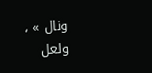ونال » ، ولعل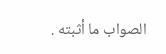الصواب ما أثبته .